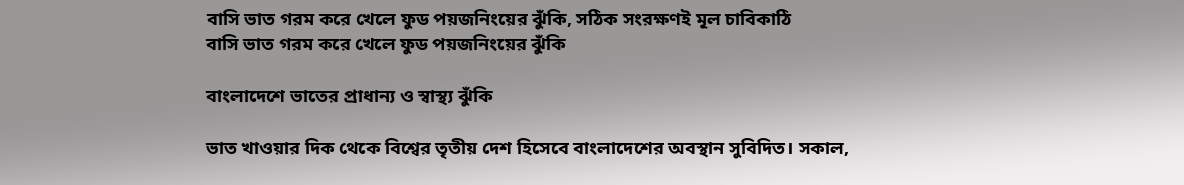বাসি ভাত গরম করে খেলে ফুড পয়জনিংয়ের ঝুঁকি, সঠিক সংরক্ষণই মূল চাবিকাঠি
বাসি ভাত গরম করে খেলে ফুড পয়জনিংয়ের ঝুঁকি

বাংলাদেশে ভাতের প্রাধান্য ও স্বাস্থ্য ঝুঁকি

ভাত খাওয়ার দিক থেকে বিশ্বের তৃতীয় দেশ হিসেবে বাংলাদেশের অবস্থান সুবিদিত। সকাল,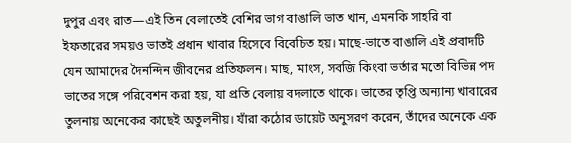দুপুর এবং রাত—এই তিন বেলাতেই বেশির ভাগ বাঙালি ভাত খান, এমনকি সাহরি বা ইফতারের সময়ও ভাতই প্রধান খাবার হিসেবে বিবেচিত হয়। মাছে-ভাতে বাঙালি এই প্রবাদটি যেন আমাদের দৈনন্দিন জীবনের প্রতিফলন। মাছ, মাংস, সবজি কিংবা ভর্তার মতো বিভিন্ন পদ ভাতের সঙ্গে পরিবেশন করা হয়, যা প্রতি বেলায় বদলাতে থাকে। ভাতের তৃপ্তি অন্যান্য খাবারের তুলনায় অনেকের কাছেই অতুলনীয়। যাঁরা কঠোর ডায়েট অনুসরণ করেন, তাঁদের অনেকে এক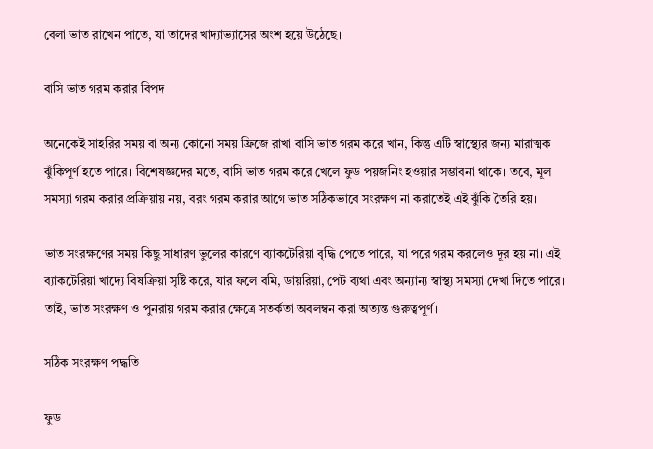বেলা ভাত রাখেন পাতে, যা তাদের খাদ্যাভ্যাসের অংশ হয়ে উঠেছে।

বাসি ভাত গরম করার বিপদ

অনেকেই সাহরির সময় বা অন্য কোনো সময় ফ্রিজে রাখা বাসি ভাত গরম করে খান, কিন্তু এটি স্বাস্থ্যের জন্য মারাত্মক ঝুঁকিপূর্ণ হতে পারে। বিশেষজ্ঞদের মতে, বাসি ভাত গরম করে খেলে ফুড পয়জনিং হওয়ার সম্ভাবনা থাকে। তবে, মূল সমস্যা গরম করার প্রক্রিয়ায় নয়, বরং গরম করার আগে ভাত সঠিকভাবে সংরক্ষণ না করাতেই এই ঝুঁকি তৈরি হয়।

ভাত সংরক্ষণের সময় কিছু সাধারণ ভুলের কারণে ব্যাকটেরিয়া বৃদ্ধি পেতে পারে, যা পরে গরম করলেও দূর হয় না। এই ব্যাকটেরিয়া খাদ্যে বিষক্রিয়া সৃষ্টি করে, যার ফলে বমি, ডায়রিয়া, পেট ব্যথা এবং অন্যান্য স্বাস্থ্য সমস্যা দেখা দিতে পারে। তাই, ভাত সংরক্ষণ ও পুনরায় গরম করার ক্ষেত্রে সতর্কতা অবলম্বন করা অত্যন্ত গুরুত্বপূর্ণ।

সঠিক সংরক্ষণ পদ্ধতি

ফুড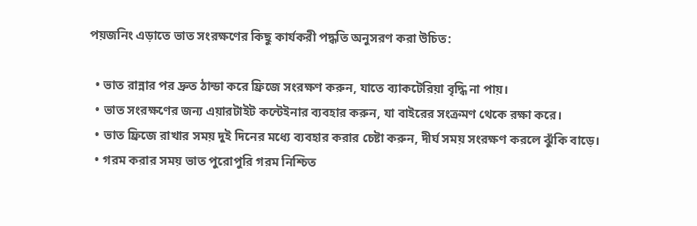পয়জনিং এড়াতে ভাত সংরক্ষণের কিছু কার্যকরী পদ্ধতি অনুসরণ করা উচিত:

  • ভাত রান্নার পর দ্রুত ঠান্ডা করে ফ্রিজে সংরক্ষণ করুন, যাতে ব্যাকটেরিয়া বৃদ্ধি না পায়।
  • ভাত সংরক্ষণের জন্য এয়ারটাইট কন্টেইনার ব্যবহার করুন, যা বাইরের সংক্রমণ থেকে রক্ষা করে।
  • ভাত ফ্রিজে রাখার সময় দুই দিনের মধ্যে ব্যবহার করার চেষ্টা করুন, দীর্ঘ সময় সংরক্ষণ করলে ঝুঁকি বাড়ে।
  • গরম করার সময় ভাত পুরোপুরি গরম নিশ্চিত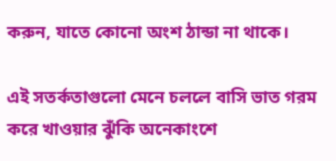করুন, যাতে কোনো অংশ ঠান্ডা না থাকে।

এই সতর্কতাগুলো মেনে চললে বাসি ভাত গরম করে খাওয়ার ঝুঁকি অনেকাংশে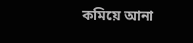কমিয়ে আনা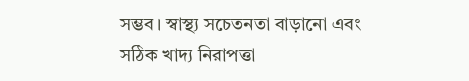সম্ভব। স্বাস্থ্য সচেতনতা বাড়ানো এবং সঠিক খাদ্য নিরাপত্তা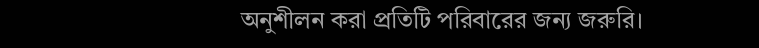অনুশীলন করা প্রতিটি পরিবারের জন্য জরুরি।